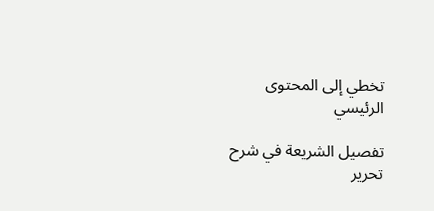تخطي إلى المحتوى الرئيسي

تفصيل الشريعة في شرح تحرير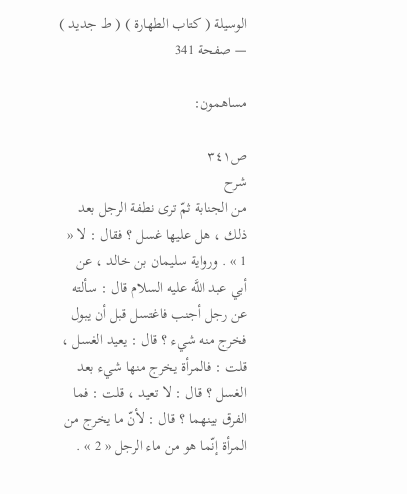الوسيلة ( كتاب الطهارة ) ( ط جديد ) — صفحة 341

مساهمون:

ص٣٤١
شرح
من الجنابة ثمّ ترى نطفة الرجل بعد ذلك ، هل عليها غسل ؟ فقال : لا « 1 » . ورواية سليمان بن خالد ، عن أبي عبد اللَّه عليه السلام قال : سألته عن رجل أجنب فاغتسل قبل أن يبول فخرج منه شيء ؟ قال : يعيد الغسل ، قلت : فالمرأة يخرج منها شيء بعد الغسل ؟ قال : لا تعيد ، قلت : فما الفرق بينهما ؟ قال : لأنّ ما يخرج من المرأة إنّما هو من ماء الرجل « 2 » .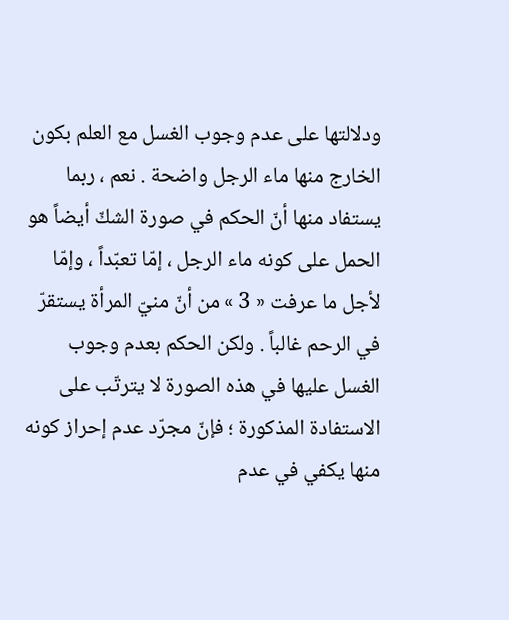ودلالتها على عدم وجوب الغسل مع العلم بكون الخارج منها ماء الرجل واضحة . نعم ، ربما يستفاد منها أنّ الحكم في صورة الشكّ أيضاً هو الحمل على كونه ماء الرجل ، إمّا تعبّداً ، وإمّا لأجل ما عرفت « 3 » من أنّ منيّ المرأة يستقرّ في الرحم غالباً . ولكن الحكم بعدم وجوب الغسل عليها في هذه الصورة لا يترتّب على الاستفادة المذكورة ؛ فإنّ مجرّد عدم إحراز كونه منها يكفي في عدم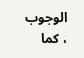الوجوب ، كما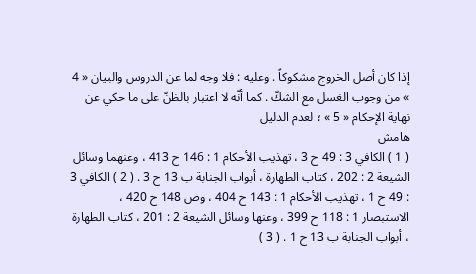إذا كان أصل الخروج مشكوكاً . وعليه : فلا وجه لما عن الدروس والبيان « 4 » من وجوب الغسل مع الشكّ . كما أنّه لا اعتبار بالظنّ على ما حكي عن نهاية الإحكام « 5 » ؛ لعدم الدليل
هامش
( 1 ) الكافي 3 : 49 ح 3 ، تهذيب الأحكام 1 : 146 ح 413 ، وعنهما وسائل الشيعة 2 : 202 ، كتاب الطهارة ، أبواب الجنابة ب 13 ح 3 . ( 2 ) الكافي 3 : 49 ح 1 ، تهذيب الأحكام 1 : 143 ح 404 ، وص 148 ح 420 ، الاستبصار 1 : 118 ح 399 ، وعنها وسائل الشيعة 2 : 201 ، كتاب الطهارة ، أبواب الجنابة ب 13 ح 1 . ( 3 )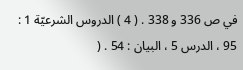في ص 336 و 338 . ( 4 ) الدروس الشرعيّة 1 : 95 ، الدرس 5 ، البيان : 54 . (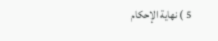5 ) نهاية الإحكام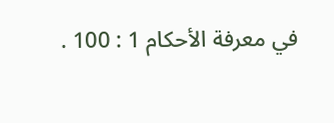في معرفة الأحكام 1 : 100 .